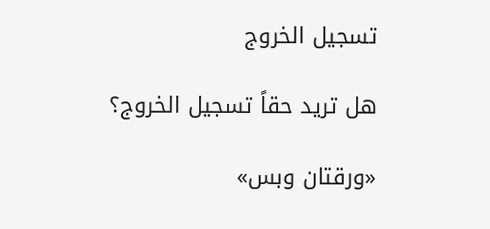تسجيل الخروج

هل تريد حقاً تسجيل الخروج؟

«ورقتان وبس»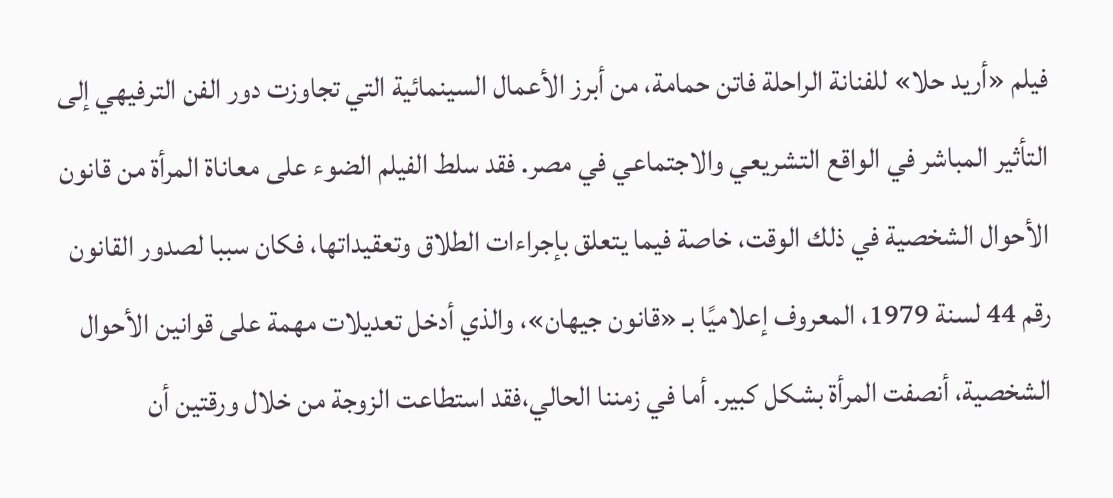فيلم «أريد حلا» للفنانة الراحلة فاتن حمامة، من أبرز الأعمال السينمائية التي تجاوزت دور الفن الترفيهي إلى التأثير المباشر في الواقع التشريعي والاجتماعي في مصر. فقد سلط الفيلم الضوء على معاناة المرأة من قانون الأحوال الشخصية في ذلك الوقت، خاصة فيما يتعلق بإجراءات الطلاق وتعقيداتها، فكان سببا لصدور القانون رقم 44 لسنة 1979، المعروف إعلاميًا بـ «قانون جيهان»، والذي أدخل تعديلات مهمة على قوانين الأحوال الشخصية، أنصفت المرأة بشكل كبير. أما في زمننا الحالي،فقد استطاعت الزوجة من خلال ورقتين أن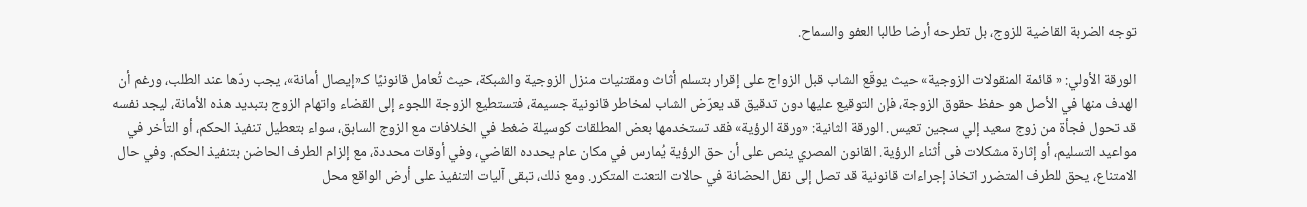توجه الضربة القاضية للزوج، بل تطرحه أرضا طالبا العفو والسماح.

الورقة الأولي: « قائمة المنقولات الزوجية» حيث يوقّع الشاب قبل الزواج على إقرار بتسلم أثاث ومقتنيات منزل الزوجية والشبكة، حيث تُعامل قانونيًا كـ«إيصال أمانة»، يجب ردّها عند الطلب، ورغم أن الهدف منها في الأصل هو حفظ حقوق الزوجة، فإن التوقيع عليها دون تدقيق قد يعرّض الشاب لمخاطر قانونية جسيمة، فتستطيع الزوجة اللجوء إلى القضاء واتهام الزوج بتبديد هذه الأمانة، ليجد نفسه قد تحول فجأة من زوج سعيد إلي سجين تعيس. الورقة الثانية: «ورقة الرؤية» فقد تستخدمها بعض المطلقات كوسيلة ضغط في الخلافات مع الزوج السابق، سواء بتعطيل تنفيذ الحكم، أو التأخر في مواعيد التسليم، أو إثارة مشكلات فى أثناء الرؤية. القانون المصري ينص على أن حق الرؤية يُمارس في مكان عام يحدده القاضي، وفي أوقات محددة، مع إلزام الطرف الحاضن بتنفيذ الحكم. وفي حال الامتناع، يحق للطرف المتضرر اتخاذ إجراءات قانونية قد تصل إلى نقل الحضانة في حالات التعنت المتكرر. ومع ذلك، تبقى آليات التنفيذ على أرض الواقع محل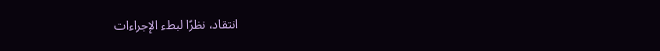انتقاد، نظرًا لبطء الإجراءات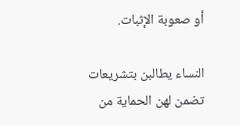أو صعوبة الإثبات.

النساء يطالبن بتشريعات تضمن لهن الحماية من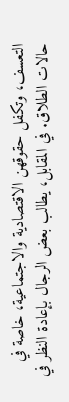التعسف، وتكفل حقوقهن الاقتصادية والاجتماعية، خاصة في حالات الطلاق. في المقابل، يطالب بعض الرجال بإعادة النظر في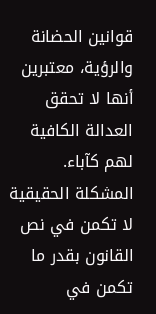قوانين الحضانة والرؤية، معتبرين أنها لا تحقق العدالة الكافية لهم كآباء. المشكلة الحقيقية لا تكمن في نص القانون بقدر ما تكمن في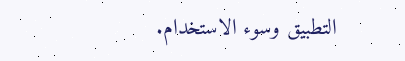التطبيق وسوء الاستخدام.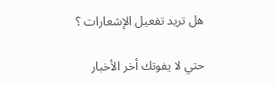هل تريد تفعيل الإشعارات ؟

حتي لا يفوتك أخر الأخبار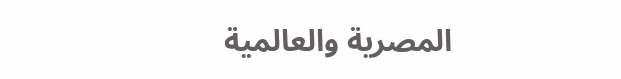المصرية والعالمية